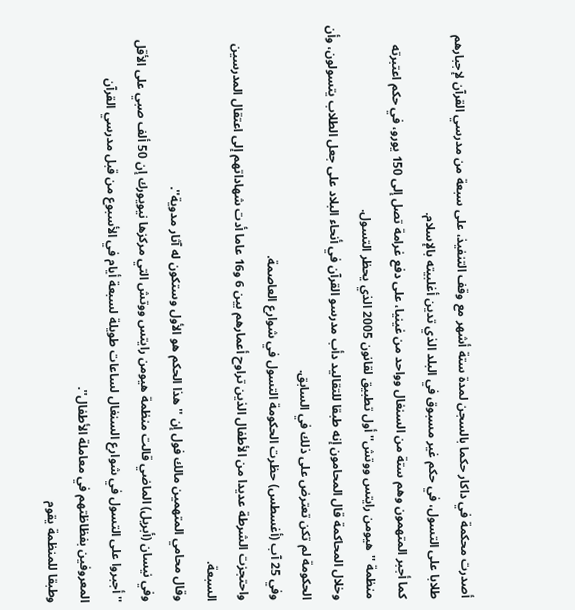أصدرت محكمة في داكار حكما بالسجن لمدة ستة أشهر مع وقف التنفيذ، على سبعة من مدرسي القرآن لإجبارهم طلابا على التسول، في حكم غير مسبوق في البلد الذي تدين أغلبيته بالإسلام.
كما أجبر المتهمون وهم ستة من السنغال وواحد من غينيا، على دفع غرامة تصل إلى 150 يورو، في حكم اعتبرته منظمة ''هيومن رايتس ووتش'' أول تطبيق لقانون 2005 الذي يحظر التسول.
وخلال المحاكمة قال المحامون إنه طبقا للتقاليد دأب مدرسو القرآن في أنحاء البلاد على جعل الطلاب يتسولون، وأن الحكومة لم تكن تعترض على ذلك في السابق.
وفي 25 آب (أغسطس) حظرت الحكومة التسول في شوارع العاصمة.
واحتجزت الشرطة عديدا من الأطفال الذين تراوح أعمارهم بين 6 و16 عاما أدت شهاداتهم إلى اعتقال المدرسين السبعة.
وقال محامي المتهمين مالك فول إن ''هذا الحكم هو الأول وستكون له آثار مدوية''.
وفي نيسان (أبريل) الماضي قالت منظمة هيومن رايتس ووتش التي مركزها نيويورك إن 50 ألف صبي على الأقل ''أجبروا على التسول في شوارع السنغال لساعات طويلة لسبعة أيام في الأسبوع من قبل مدرسي القرآن المعروفين بفظاظتهم في معاملة الأطفال''.
وطبقا للمنظمة يقوم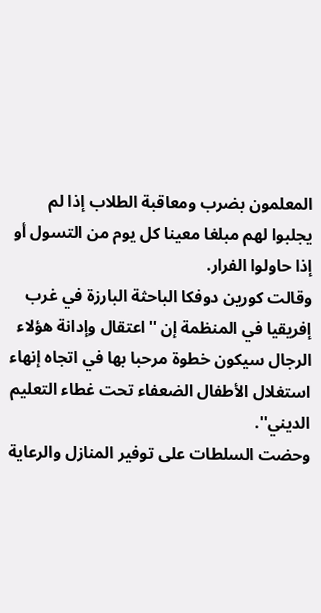المعلمون بضرب ومعاقبة الطلاب إذا لم يجلبوا لهم مبلغا معينا كل يوم من التسول أو إذا حاولوا الفرار.
وقالت كورين دوفكا الباحثة البارزة في غرب إفريقيا في المنظمة إن ''اعتقال وإدانة هؤلاء الرجال سيكون خطوة مرحبا بها في اتجاه إنهاء استغلال الأطفال الضعفاء تحت غطاء التعليم الديني''.
وحضت السلطات على توفير المنازل والرعاية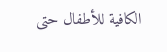الكافية للأطفال حتى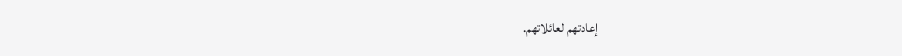إعادتهم لعائلاتهم.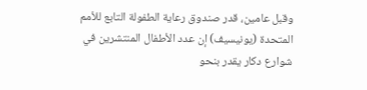وقبل عامين، قدر صندوق رعاية الطفولة التابع للأمم المتحدة (يونيسيف) إن عدد الأطفال المنتشرين في شوارع دكار يقدر بنحو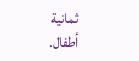ثمانية أطفال.